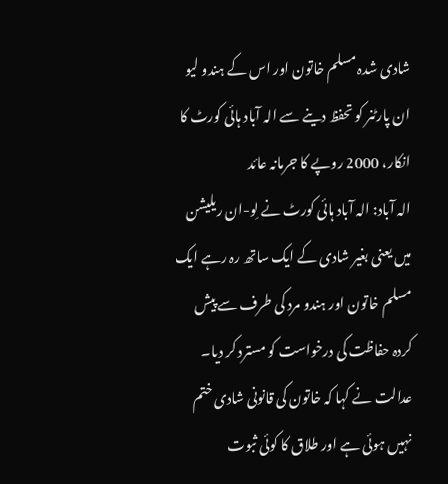شادی شدہ مسلم خاتون اور اس کے ہندو لیو ان پارٹنر کو تحفظ دینے سے الہ آباد ہائی کورٹ کا انکار، 2000 روپے کا جرمانہ عائد
الہ آباد: الہ آباد ہائی کورٹ نے لِو-ان ریلیشن میں یعنی بغیر شادی کے ایک ساتھ رہ رہے ایک مسلم خاتون اور ہندو مرد کی طرف سے پیش کردہ حفاظت کی درخواست کو مسترد کر دیا۔ عدالت نے کہا کہ خاتون کی قانونی شادی ختم نہیں ہوئی ہے اور طلاق کا کوئی ثبوت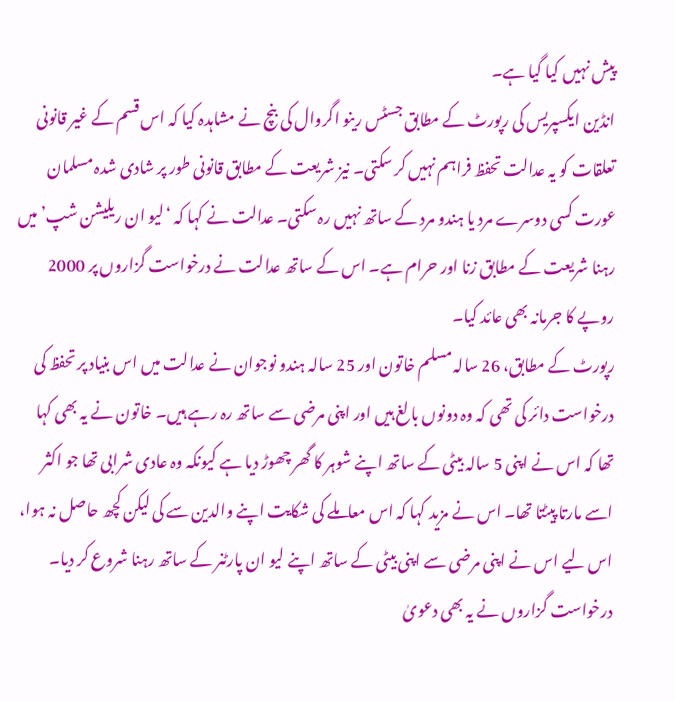پیش نہیں کیا گیا ہے۔
انڈین ایکسپریس کی رپورٹ کے مطابق جسٹس رینو اگروال کی بنچ نے مشاہدہ کیا کہ اس قسم کے غیر قانونی تعلقات کو یہ عدالت تحفظ فراہم نہیں کر سکتی۔ نیز شریعت کے مطابق قانونی طور پر شادی شدہ مسلمان عورت کسی دوسرے مرد یا ہندو مرد کے ساتھ نہیں رہ سکتی۔ عدالت نے کہا کہ ‘لیو ان ریلیشن شپ’ میں رہنا شریعت کے مطابق زنا اور حرام ہے۔ اس کے ساتھ عدالت نے درخواست گزاروں پر 2000 روپے کا جرمانہ بھی عائد کیا۔
رپورٹ کے مطابق، 26 سالہ مسلم خاتون اور 25 سالہ ہندو نوجوان نے عدالت میں اس بنیاد پر تحفظ کی درخواست دائر کی تھی کہ وہ دونوں بالغ ہیں اور اپنی مرضی سے ساتھ رہ رہے ہیں۔ خاتون نے یہ بھی کہا تھا کہ اس نے اپنی 5 سالہ بیٹی کے ساتھ اپنے شوہر کا گھر چھوڑ دیا ہے کیونکہ وہ عادی شرابی تھا جو اکثر اسے مارتا پیٹتا تھا۔ اس نے مزید کہا کہ اس معاملے کی شکایت اپنے والدین سے کی لیکن کچھ حاصل نہ ہوا، اس لیے اس نے اپنی مرضی سے اپنی بیٹی کے ساتھ اپنے لیو ان پارٹنر کے ساتھ رہنا شروع کر دیا۔
درخواست گزاروں نے یہ بھی دعویٰ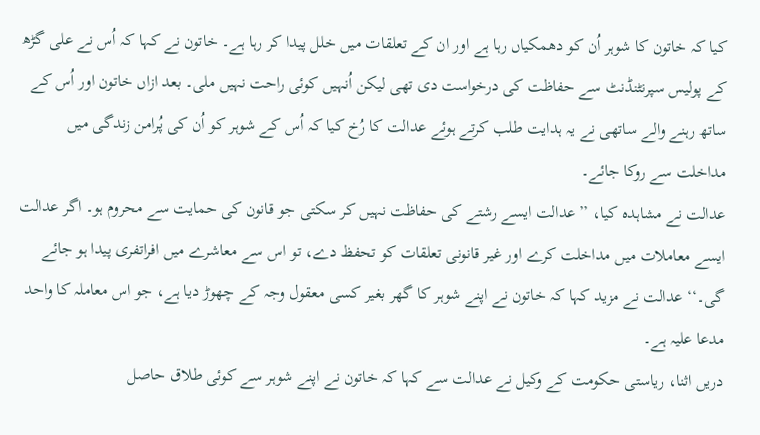کیا کہ خاتون کا شوہر اُن کو دھمکیاں رہا ہے اور ان کے تعلقات میں خلل پیدا کر رہا ہے۔ خاتون نے کہا کہ اُس نے علی گڑھ کے پولیس سپرنٹنڈنٹ سے حفاظت کی درخواست دی تھی لیکن اُنہیں کوئی راحت نہیں ملی۔ بعد ازاں خاتون اور اُس کے ساتھ رہنے والے ساتھی نے یہ ہدایت طلب کرتے ہوئے عدالت کا رُخ کیا کہ اُس کے شوہر کو اُن کی پُرامن زندگی میں مداخلت سے روکا جائے۔
عدالت نے مشاہدہ کیا، ’’عدالت ایسے رشتے کی حفاظت نہیں کر سکتی جو قانون کی حمایت سے محروم ہو۔ اگر عدالت ایسے معاملات میں مداخلت کرے اور غیر قانونی تعلقات کو تحفظ دے، تو اس سے معاشرے میں افراتفری پیدا ہو جائے گی۔‘‘ عدالت نے مزید کہا کہ خاتون نے اپنے شوہر کا گھر بغیر کسی معقول وجہ کے چھوڑ دیا ہے، جو اس معاملہ کا واحد مدعا علیہ ہے۔
دریں اثنا، ریاستی حکومت کے وکیل نے عدالت سے کہا کہ خاتون نے اپنے شوہر سے کوئی طلاق حاصل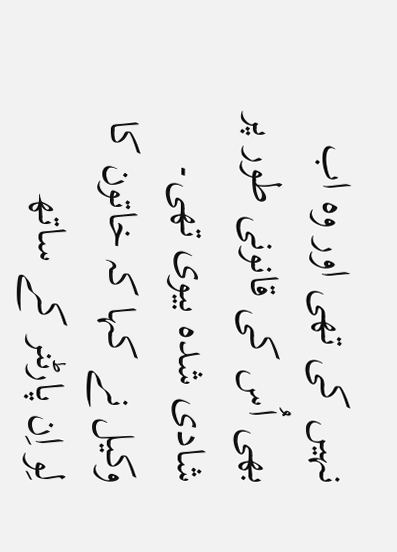نہیں کی تھی اور وہ اب بھی اُس کی قانونی طور پر شادی شدہ بیوی تھی۔ وکیل نے کہا کہ خاتون کا لِو اِن پارٹنر کے ساتھ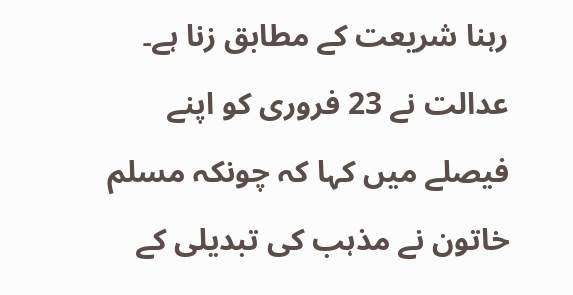رہنا شریعت کے مطابق زنا ہے۔
عدالت نے 23 فروری کو اپنے فیصلے میں کہا کہ چونکہ مسلم خاتون نے مذہب کی تبدیلی کے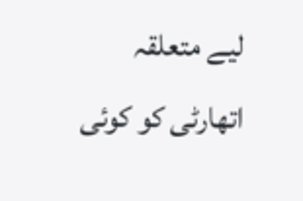لیے متعلقہ اتھارٹی کو کوئی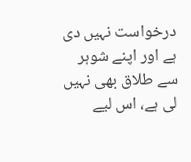درخواست نہیں دی ہے اور اپنے شوہر سے طلاق بھی نہیں لی ہے، اس لیے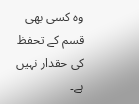وہ کسی بھی قسم کے تحفظ کی حقدار نہیں ہے۔